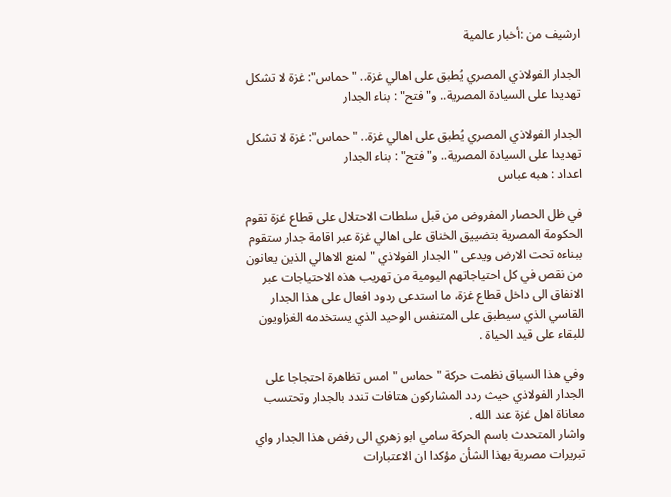ارشيف من :أخبار عالمية

الجدار الفولاذي المصري يُطبق على اهالي غزة.. "حماس": غزة لا تشكل تهديدا على السيادة المصرية.. و"فتح" : بناء الجدار

الجدار الفولاذي المصري يُطبق على اهالي غزة.. "حماس": غزة لا تشكل تهديدا على السيادة المصرية.. و"فتح" : بناء الجدار
اعداد : هبه عباس

في ظل الحصار المفروض من قبل سلطات الاحتلال على قطاع غزة تقوم الحكومة المصرية بتضييق الخناق على اهالي غزة عبر اقامة جدار ستقوم ببناءه تحت الارض ويدعى " الجدار الفولاذي " لمنع الاهالي الذين يعانون من نقص في كل احتياجاتهم اليومية من تهريب هذه الاحتياجات عبر الانفاق الى داخل قطاع غزة، ما استدعى ردود افعال على هذا الجدار القاسي الذي سيطبق على المتنفس الوحيد الذي يستخدمه الغزاويون للبقاء على قيد الحياة .

وفي هذا السياق نظمت حركة "حماس " امس تظاهرة احتجاجا على الجدار الفولاذي حيث ردد المشاركون هتافات تندد بالجدار وتحتسب معاناة اهل غزة عند الله .
واشار المتحدث باسم الحركة سامي ابو زهري الى رفض هذا الجدار واي تبريرات مصرية بهذا الشأن مؤكدا ان الاعتبارات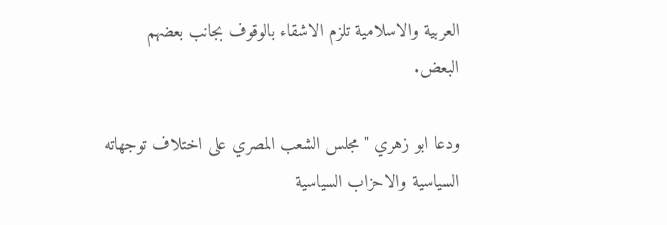العربية والاسلامية تلزم الاشقاء بالوقوف بجانب بعضهم البعض.

ودعا ابو زهري "مجلس الشعب المصري على اختلاف توجهاته السياسية والاحزاب السياسية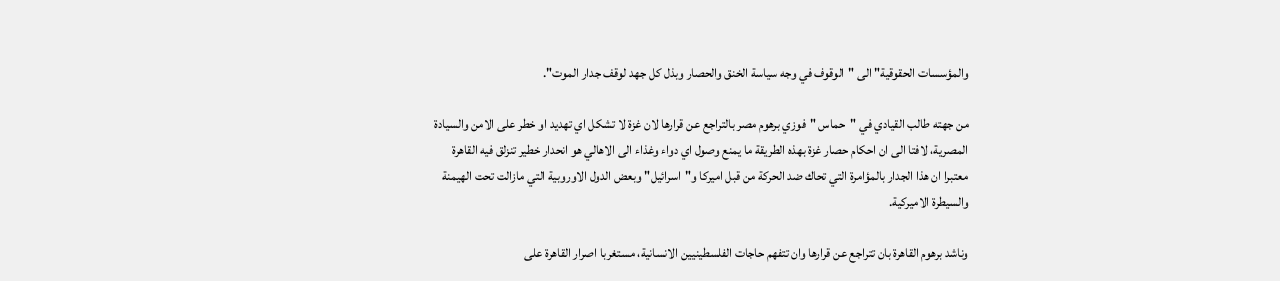والمؤسسات الحقوقية" الى "الوقوف في وجه سياسة الخنق والحصار وبذل كل جهد لوقف جدار الموت".

من جهته طالب القيادي في "حماس "فوزي برهوم مصر بالتراجع عن قرارها لان غزة لا تشكل اي تهديد او خطر على الامن والسيادة المصرية، لافتا الى ان احكام حصار غزة بهذه الطريقة ما يمنع وصول اي دواء وغذاء الى الاهالي هو انحدار خطير تنزلق فيه القاهرة معتبرا ان هذا الجدار بالمؤامرة التي تحاك ضد الحركة من قبل اميركا و"اسرائيل" وبعض الدول الاوروبية التي مازالت تحت الهيمنة والسيطرة الاميركية.

وناشد برهوم القاهرة بان تتراجع عن قرارها وان تتفهم حاجات الفلسطينيين الانسانية، مستغربا اصرار القاهرة على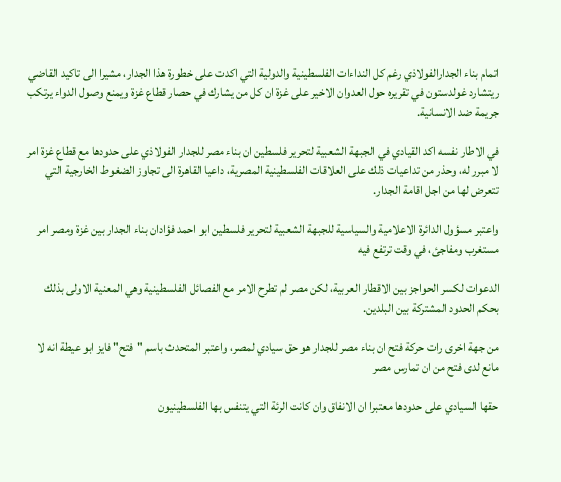اتمام بناء الجدارالفولاذي رغم كل النداءات الفلسطينية والدولية التي اكدت على خطورة هذا الجدار، مشيرا الى تاكيد القاضي ريتشارد غولدستون في تقريره حول العدوان الاخير على غزة ان كل من يشارك في حصار قطاع غزة ويمنع وصول الدواء يرتكب جريمة ضد الانسانية.

في الاطار نفسه اكد القيادي في الجبهة الشعبية لتحرير فلسطين ان بناء مصر للجدار الفولاذي على حدودها مع قطاع غزة امر لا مبرر له، وحذر من تداعيات ذلك على العلاقات الفلسطينية المصرية، داعيا القاهرة الى تجاوز الضغوط الخارجية التي تتعرض لها من اجل اقامة الجدار.

واعتبر مسؤول الدائرة الاعلامية والسياسية للجبهة الشعبية لتحرير فلسطين ابو احمد فؤادان بناء الجدار بين غزة ومصر امر مستغرب ومفاجئ، في وقت ترتفع فيه

الدعوات لكسر الحواجز بين الاقطار العربية، لكن مصر لم تطرح الامر مع الفصائل الفلسطينية وهي المعنية الاولى بذلك بحكم الحدود المشتركة بين البلدين.

من جهة اخرى رات حركة فتح ان بناء مصر للجدار هو حق سيادي لمصر، واعتبر المتحدث باسم "فتح" فايز ابو عيطة انه لا مانع لدى فتح من ان تمارس مصر

حقها السيادي على حدودها معتبرا ان الانفاق وان كانت الرئة التي يتنفس بها الفلسطينيون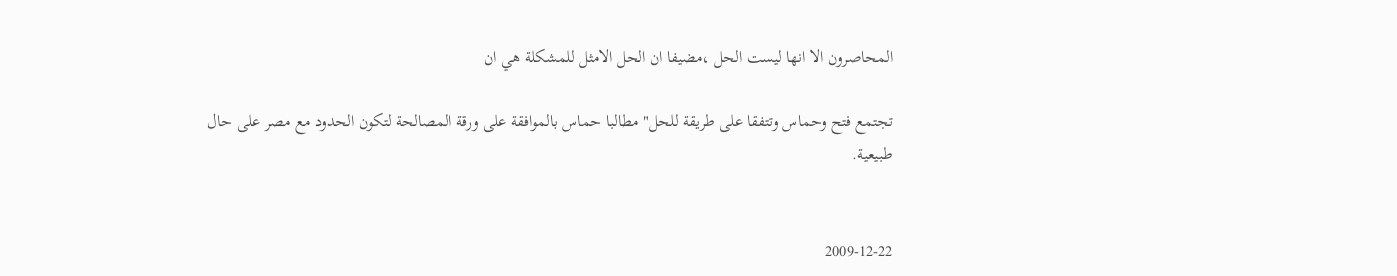المحاصرون الا انها ليست الحل ،مضيفا ان الحل الامثل للمشكلة هي ان

تجتمع فتح وحماس وتتفقا على طريقة للحل" مطالبا حماس بالموافقة على ورقة المصالحة لتكون الحدود مع مصر على حال طبيعية.


2009-12-22